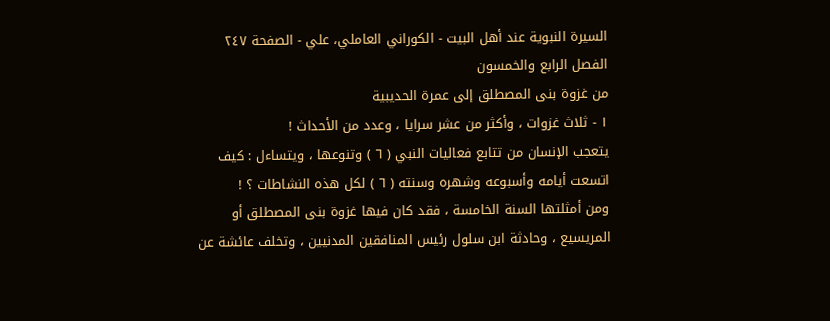السيرة النبوية عند أهل البيت - الكوراني العاملي، علي - الصفحة ٢٤٧
الفصل الرابع والخمسون
من غزوة بنى المصطلق إلى عمرة الحديبية
١ - ثلاث غزوات ، وأكثر من عشر سرايا ، وعدد من الأحداث !
يتعجب الإنسان من تتابع فعاليات النبي ( ٦ ) وتنوعها ، ويتساءل : كيف اتسعت أيامه وأسبوعه وشهره وسنته ( ٦ ) لكل هذه النشاطات ؟ !
ومن أمثلتها السنة الخامسة ، فقد كان فيها غزوة بنى المصطلق أو المريسيع ، وحادثة ابن سلول رئيس المنافقين المدنيين ، وتخلف عائشة عن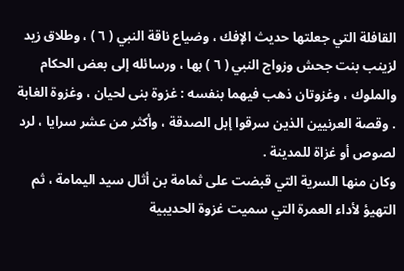القافلة التي جعلتها حديث الإفك ، وضياع ناقة النبي ( ٦ ) ، وطلاق زيد لزينب بنت جحش وزواج النبي ( ٦ ) بها ، ورسائله إلى بعض الحكام والملوك ، وغزوتان ذهب فيهما بنفسه : غزوة بنى لحيان ، وغزوة الغابة . وقصة العرنيين الذين سرقوا إبل الصدقة ، وأكثر من عشر سرايا ، لرد لصوص أو غزاة للمدينة .
وكان منها السرية التي قبضت على ثمامة بن أثال سيد اليمامة ، ثم التهيؤ لأداء العمرة التي سميت غزوة الحديبية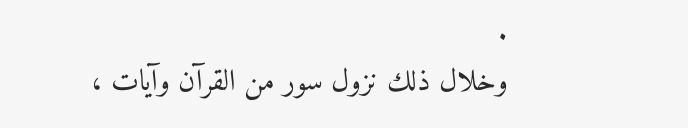.
وخلال ذلك نزول سور من القرآن وآيات ،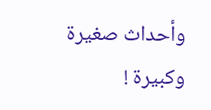وأحداث صغيرة وكبيرة !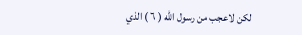لكن لاعجب من رسول الله ( ٦ ) الذي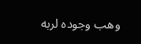وهب وجوده لربه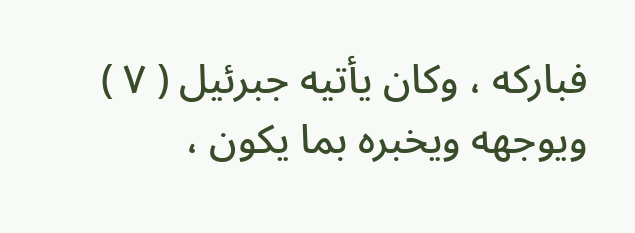فباركه ، وكان يأتيه جبرئيل ( ٧ ) ويوجهه ويخبره بما يكون ،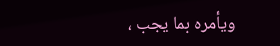ويأمره بما يجب ،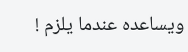ويساعده عندما يلزم !